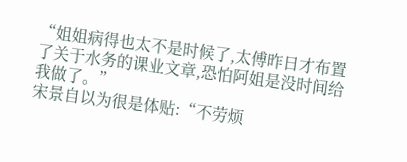“姐姐病得也太不是时候了,太傅昨日才布置了关于水务的课业文章,恐怕阿姐是没时间给我做了。”
宋景自以为很是体贴:“不劳烦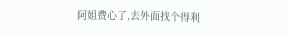阿姐费心了,去外面找个得利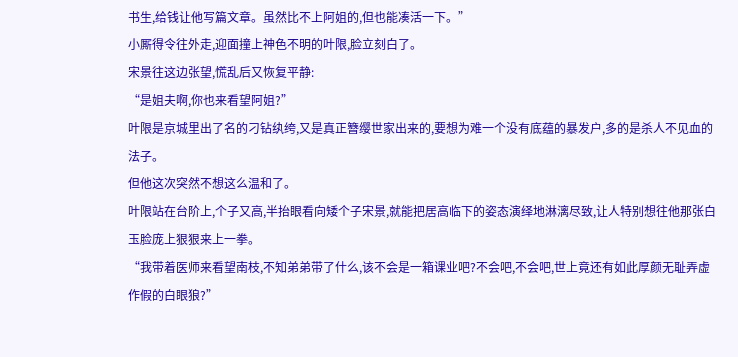书生,给钱让他写篇文章。虽然比不上阿姐的,但也能凑活一下。”
小厮得令往外走,迎面撞上神色不明的叶限,脸立刻白了。
宋景往这边张望,慌乱后又恢复平静:
“是姐夫啊,你也来看望阿姐?”
叶限是京城里出了名的刁钻纨绔,又是真正簪缨世家出来的,要想为难一个没有底蕴的暴发户,多的是杀人不见血的法子。
但他这次突然不想这么温和了。
叶限站在台阶上,个子又高,半抬眼看向矮个子宋景,就能把居高临下的姿态演绎地淋漓尽致,让人特别想往他那张白玉脸庞上狠狠来上一拳。
“我带着医师来看望南枝,不知弟弟带了什么,该不会是一箱课业吧?不会吧,不会吧,世上竟还有如此厚颜无耻弄虚作假的白眼狼?”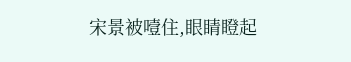宋景被噎住,眼睛瞪起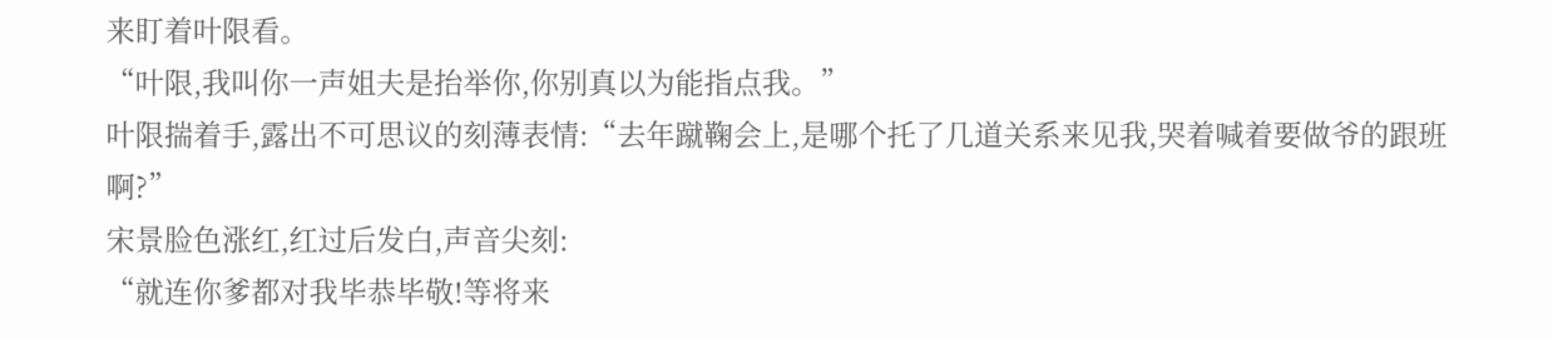来盯着叶限看。
“叶限,我叫你一声姐夫是抬举你,你别真以为能指点我。”
叶限揣着手,露出不可思议的刻薄表情:“去年蹴鞠会上,是哪个托了几道关系来见我,哭着喊着要做爷的跟班啊?”
宋景脸色涨红,红过后发白,声音尖刻:
“就连你爹都对我毕恭毕敬!等将来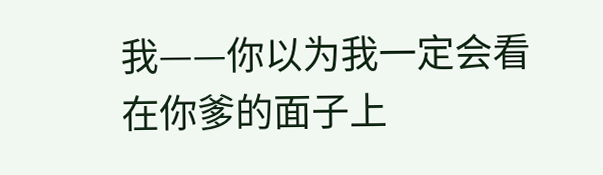我——你以为我一定会看在你爹的面子上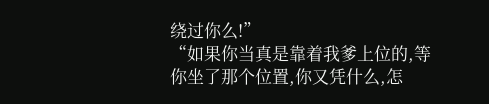绕过你么!”
“如果你当真是靠着我爹上位的,等你坐了那个位置,你又凭什么,怎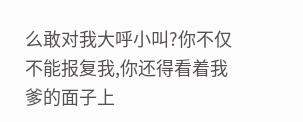么敢对我大呼小叫?你不仅不能报复我,你还得看着我爹的面子上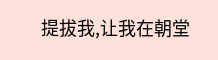提拔我,让我在朝堂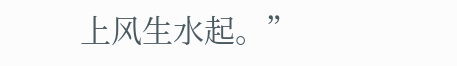上风生水起。”